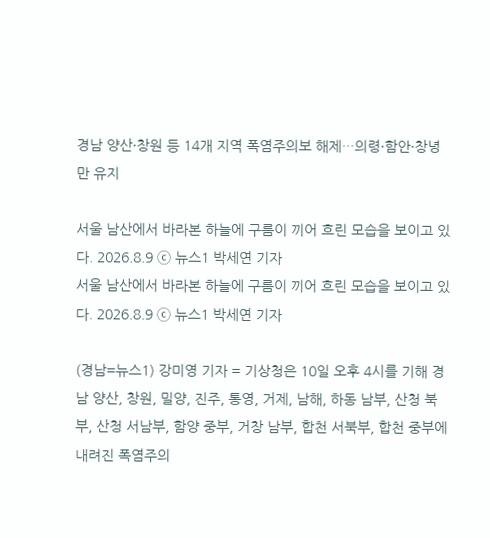경남 양산·창원 등 14개 지역 폭염주의보 해제…의령·함안·창녕만 유지

서울 남산에서 바라본 하늘에 구름이 끼어 흐린 모습을 보이고 있다. 2026.8.9 ⓒ 뉴스1 박세연 기자
서울 남산에서 바라본 하늘에 구름이 끼어 흐린 모습을 보이고 있다. 2026.8.9 ⓒ 뉴스1 박세연 기자

(경남=뉴스1) 강미영 기자 = 기상청은 10일 오후 4시를 기해 경남 양산, 창원, 밀양, 진주, 통영, 거제, 남해, 하동 남부, 산청 북부, 산청 서남부, 함양 중부, 거창 남부, 합천 서북부, 합천 중부에 내려진 폭염주의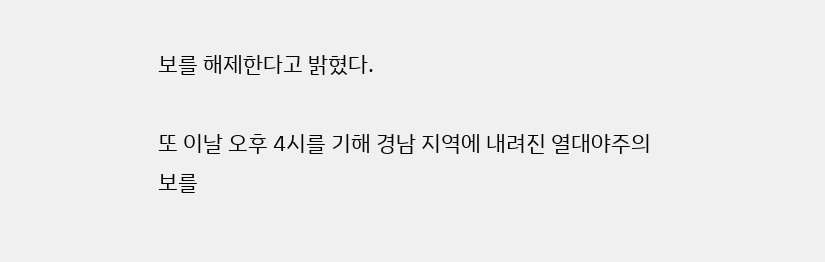보를 해제한다고 밝혔다.

또 이날 오후 4시를 기해 경남 지역에 내려진 열대야주의보를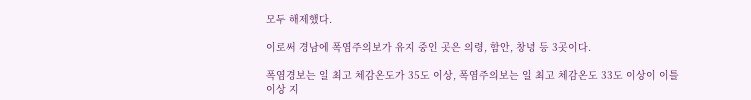모두 해제했다.

이로써 경남에 폭염주의보가 유지 중인 곳은 의령, 함안, 창녕 등 3곳이다.

폭염경보는 일 최고 체감온도가 35도 이상, 폭염주의보는 일 최고 체감온도 33도 이상이 이틀 이상 지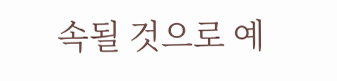속될 것으로 예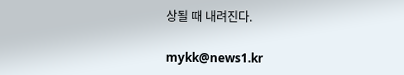상될 때 내려진다.

mykk@news1.kr